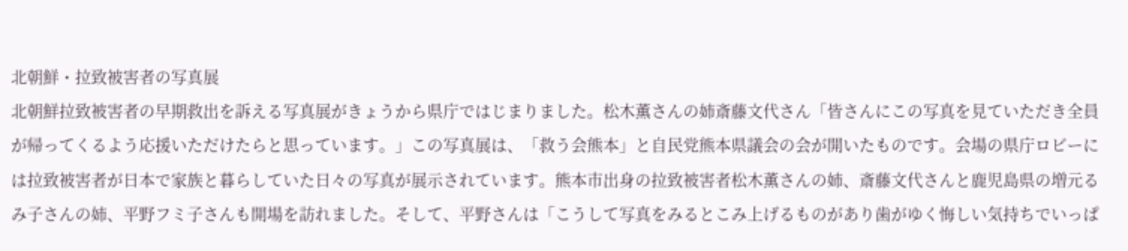北朝鮮・拉致被害者の写真展
北朝鮮拉致被害者の早期救出を訴える写真展がきょうから県庁ではじまりました。松木薫さんの姉斎藤文代さん「皆さんにこの写真を見ていただき全員が帰ってくるよう応援いただけたらと思っています。」この写真展は、「救う会熊本」と自民党熊本県議会の会が開いたものです。会場の県庁ロビーには拉致被害者が日本で家族と暮らしていた日々の写真が展示されています。熊本市出身の拉致被害者松木薫さんの姉、斎藤文代さんと鹿児島県の増元るみ子さんの姉、平野フミ子さんも開場を訪れました。そして、平野さんは「こうして写真をみるとこみ上げるものがあり歯がゆく悔しい気持ちでいっぱ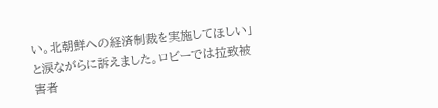い。北朝鮮への経済制裁を実施してほしい」と涙ながらに訴えました。ロビーでは拉致被害者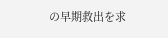の早期救出を求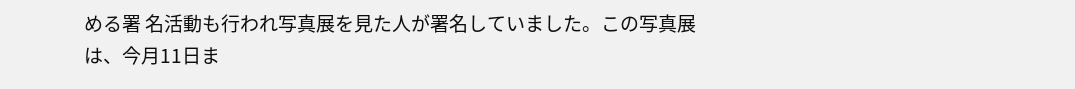める署 名活動も行われ写真展を見た人が署名していました。この写真展は、今月11日ま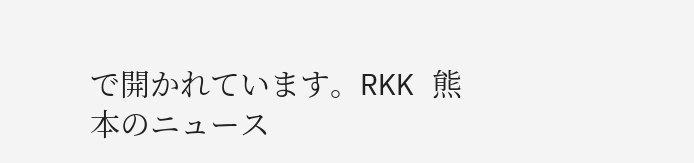で開かれています。RKK 熊本のニュース